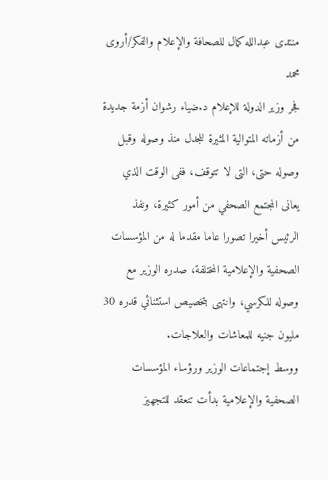منتدى عبدالله كمال للصحافة والإعلام والفكر/أروى محمد
فجر وزير الدولة للإعلام د.ضياء رشوان أزمة جديدة من أزماته المتوالية المثيرة للجدل منذ وصوله وقبل وصوله حتى، التى لا تتوقف، ففى الوقت الذي يعانى المجتمع الصحفي من أمور كثيرة، ونفذ الرئيس أخيرا تصورا عاما مقدما له من المؤسسات الصحفية والإعلامية المختلفة، صدره الوزير مع وصوله للكرسي، وانتهى بتخصيص استثنائي قدره 30 مليون جنيه للمعاشات والعلاجات.
ووسط إجتماعات الوزير ورؤساء المؤسسات الصحفية والإعلامية بدأت تنعقد للتجهيز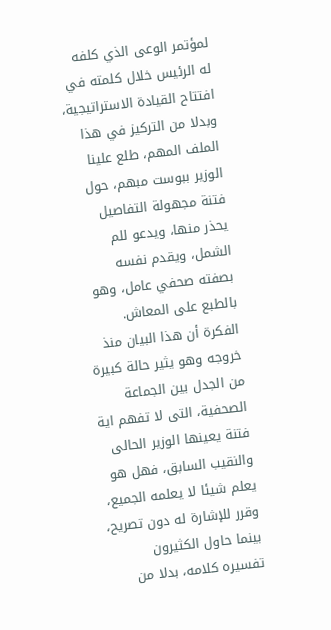لمؤتمر الوعى الذي كلفه له الرئيس خلال كلمته في افتتاح القيادة الاستراتيجية، وبدلا من التركيز في هذا الملف المهم، طلع علينا الوزير ببوست مبهم، حول فتنة مجهولة التفاصيل يحذر منها، ويدعو للم الشمل، ويقدم نفسه بصفته صحفي عامل، وهو بالطبع على المعاش.
الفكرة أن هذا البيان منذ خروجه وهو يثير حالة كبيرة من الجدل بين الجماعة الصحفية، التى لا تفهم اية فتنة يعينها الوزير الحالى والنقيب السابق، فهل هو يعلم شيئا لا يعلمه الجميع، وقرر للإشارة له دون تصريح، بينما حاول الكثيرون تفسيره كلامه، بدلا من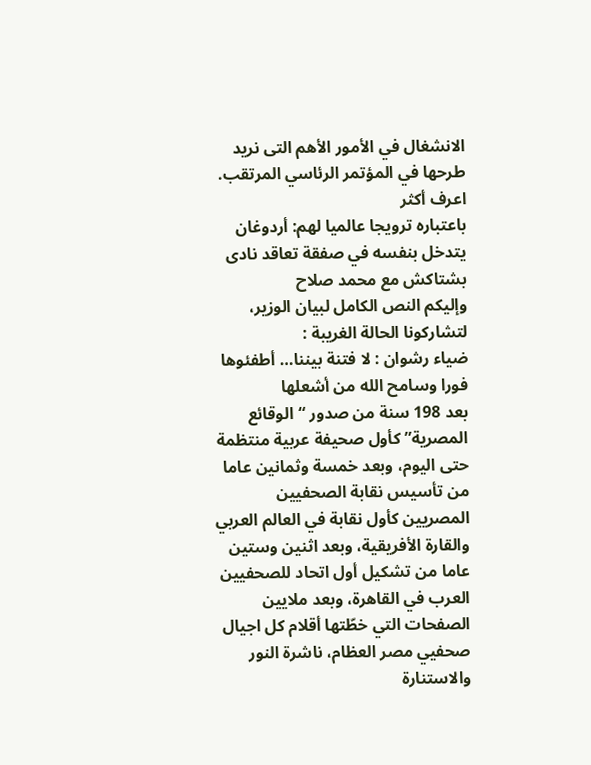الانشغال في الأمور الأهم التى نريد طرحها في المؤتمر الرئاسي المرتقب.
اعرف أكثر
باعتباره ترويجا عالميا لهم: أردوغان يتدخل بنفسه في صفقة تعاقد نادى بشتاكش مع محمد صلاح
وإليكم النص الكامل لبيان الوزير، لتشاركونا الحالة الغريبة :
ضياء رشوان : لا فتنة بيننا… أطفئوها فورا وسامح الله من أشعلها
بعد 198 سنة من صدور “الوقائع المصرية” كأول صحيفة عربية منتظمة حتى اليوم، وبعد خمسة وثمانين عاما من تأسيس نقابة الصحفيين المصريين كأول نقابة في العالم العربي والقارة الأفريقية، وبعد اثنين وستين عاما من تشكيل أول اتحاد للصحفيين العرب في القاهرة، وبعد ملايين الصفحات التي خطّتها أقلام كل اجيال صحفيي مصر العظام، ناشرة النور والاستنارة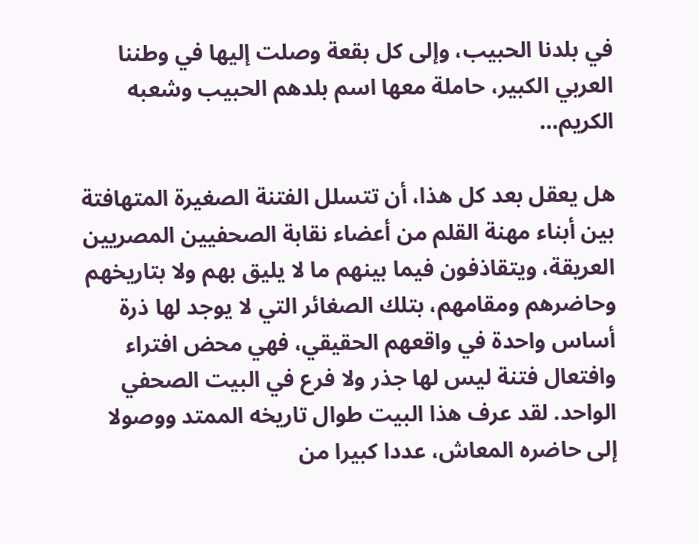في بلدنا الحبيب، وإلى كل بقعة وصلت إليها في وطننا العربي الكبير، حاملة معها اسم بلدهم الحبيب وشعبه الكريم…

هل يعقل بعد كل هذا، أن تتسلل الفتنة الصغيرة المتهافتة بين أبناء مهنة القلم من أعضاء نقابة الصحفيين المصريين العريقة، ويتقاذفون فيما بينهم ما لا يليق بهم ولا بتاريخهم وحاضرهم ومقامهم، بتلك الصغائر التي لا يوجد لها ذرة أساس واحدة في واقعهم الحقيقي، فهي محض افتراء وافتعال فتنة ليس لها جذر ولا فرع في البيت الصحفي الواحد. لقد عرف هذا البيت طوال تاريخه الممتد ووصولا إلى حاضره المعاش، عددا كبيرا من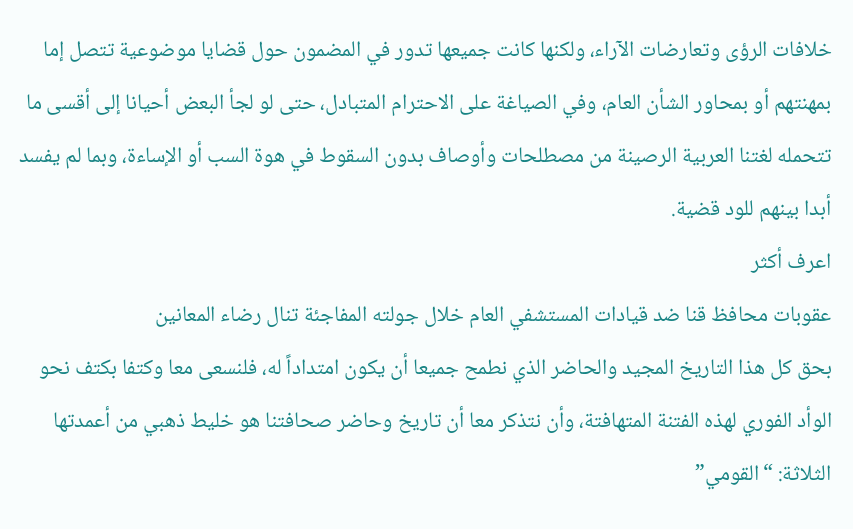خلافات الرؤى وتعارضات الآراء، ولكنها كانت جميعها تدور في المضمون حول قضايا موضوعية تتصل إما بمهنتهم أو بمحاور الشأن العام، وفي الصياغة على الاحترام المتبادل، حتى لو لجأ البعض أحيانا إلى أقسى ما تتحمله لغتنا العربية الرصينة من مصطلحات وأوصاف بدون السقوط في هوة السب أو الإساءة، وبما لم يفسد أبدا بينهم للود قضية.
اعرف أكثر
عقوبات محافظ قنا ضد قيادات المستشفي العام خلال جولته المفاجئة تنال رضاء المعانين
بحق كل هذا التاريخ المجيد والحاضر الذي نطمح جميعا أن يكون امتداداً له، فلنسعى معا وكتفا بكتف نحو الوأد الفوري لهذه الفتنة المتهافتة، وأن نتذكر معا أن تاريخ وحاضر صحافتنا هو خليط ذهبي من أعمدتها الثلاثة: “القومي”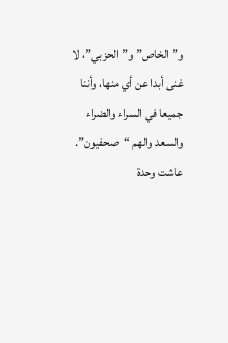و”الخاص” و”الحزبي”، لا غنى أبدا عن أي منها، وأننا جميعا في السراء والضراء والسعد والهم “صحفيون”.
عاشت وحدة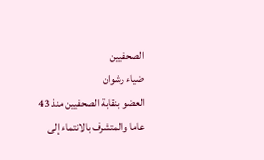الصحفيين
ضياء رشوان
العضو بنقابة الصحفيين منذ 43 عاما والمتشرف بالانتماء إلى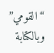“القومي” وبالكتابة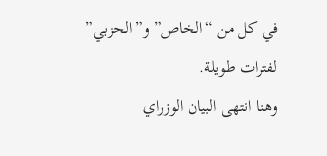في كل من “الخاص” و”الحزبي” لفترات طويلة.
وهنا انتهى البيان الوزراي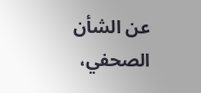عن الشأن الصحفي،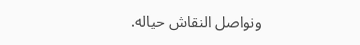ونواصل النقاش حياله.